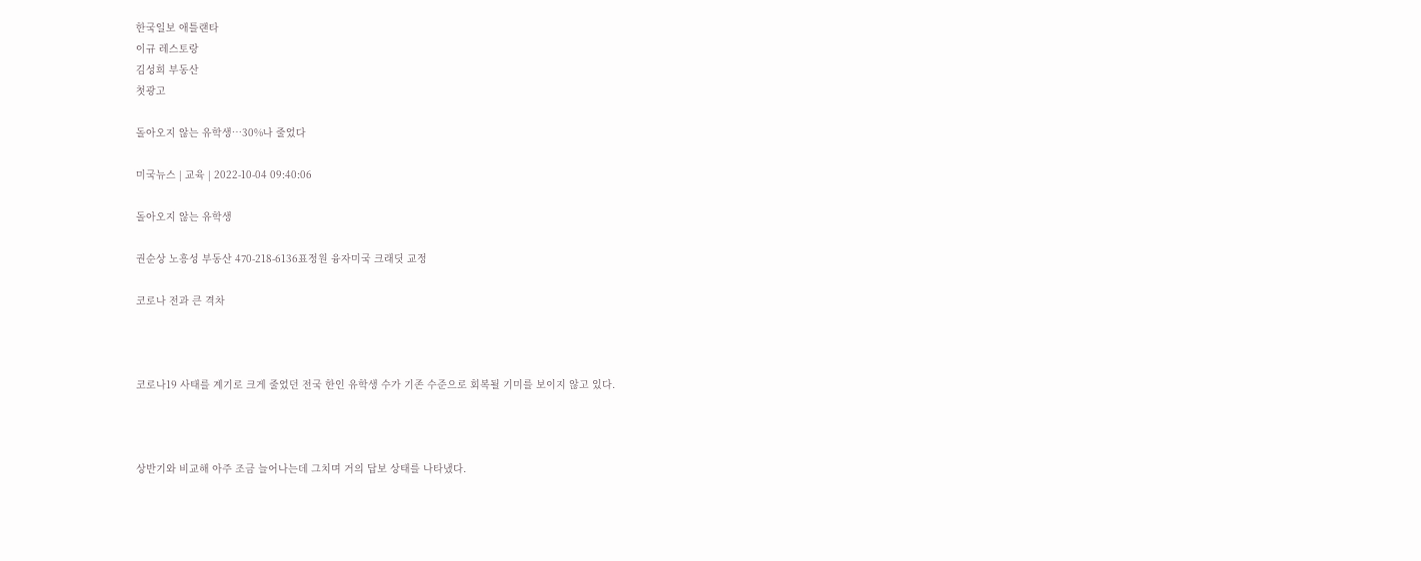한국일보 애틀랜타
이규 레스토랑
김성희 부동산
첫광고

돌아오지 않는 유학생…30%나 줄었다

미국뉴스 | 교육 | 2022-10-04 09:40:06

돌아오지 않는 유학생

권순상 노흥성 부동산 470-218-6136표정원 융자미국 크래딧 교정

코로나 전과 큰 격차



코로나19 사태를 계기로 크게 줄었던 전국 한인 유학생 수가 기존 수준으로 회복될 기미를 보이지 않고 있다.



상반기와 비교해 아주 조금 늘어나는데 그치며 거의 답보 상태를 나타냈다.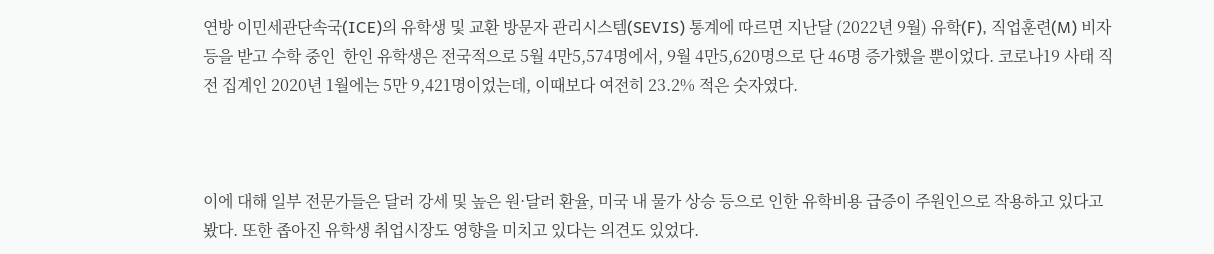연방 이민세관단속국(ICE)의 유학생 및 교환 방문자 관리시스템(SEVIS) 통계에 따르면 지난달 (2022년 9월) 유학(F), 직업훈련(M) 비자 등을 받고 수학 중인  한인 유학생은 전국적으로 5월 4만5,574명에서, 9월 4만5,620명으로 단 46명 증가했을 뿐이었다. 코로나19 사태 직전 집계인 2020년 1월에는 5만 9,421명이었는데, 이때보다 여전히 23.2% 적은 숫자였다.



이에 대해 일부 전문가들은 달러 강세 및 높은 원·달러 환율, 미국 내 물가 상승 등으로 인한 유학비용 급증이 주원인으로 작용하고 있다고 봤다. 또한 좁아진 유학생 취업시장도 영향을 미치고 있다는 의견도 있었다.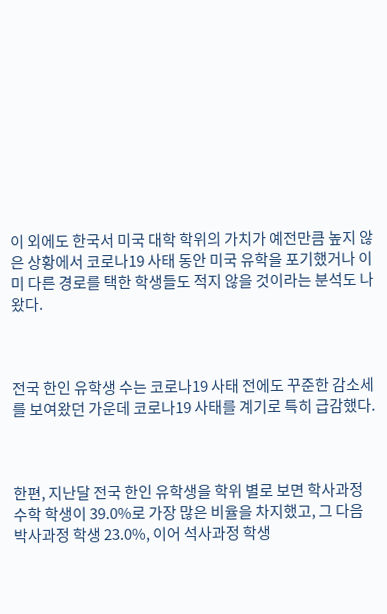이 외에도 한국서 미국 대학 학위의 가치가 예전만큼 높지 않은 상황에서 코로나19 사태 동안 미국 유학을 포기했거나 이미 다른 경로를 택한 학생들도 적지 않을 것이라는 분석도 나왔다.



전국 한인 유학생 수는 코로나19 사태 전에도 꾸준한 감소세를 보여왔던 가운데 코로나19 사태를 계기로 특히 급감했다.



한편, 지난달 전국 한인 유학생을 학위 별로 보면 학사과정 수학 학생이 39.0%로 가장 많은 비율을 차지했고, 그 다음 박사과정 학생 23.0%, 이어 석사과정 학생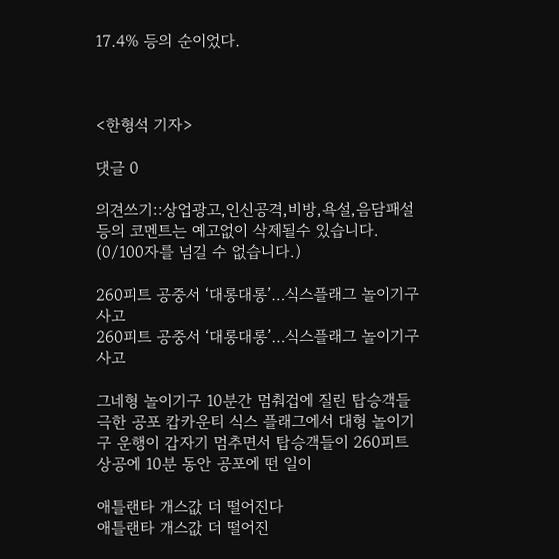17.4% 등의 순이었다.



<한형석 기자>

댓글 0

의견쓰기::상업광고,인신공격,비방,욕설,음담패설등의 코멘트는 예고없이 삭제될수 있습니다. (0/100자를 넘길 수 없습니다.)

260피트 공중서 ‘대롱대롱’…식스플래그 놀이기구 사고
260피트 공중서 ‘대롱대롱’…식스플래그 놀이기구 사고

그네형 놀이기구 10분간 멈춰겁에 질린 탑승객들 극한 공포 캅카운티 식스 플래그에서 대형 놀이기구 운행이 갑자기 멈추면서 탑승객들이 260피트 상공에 10분 동안 공포에 떤 일이

애틀랜타 개스값 더 떨어진다
애틀랜타 개스값 더 떨어진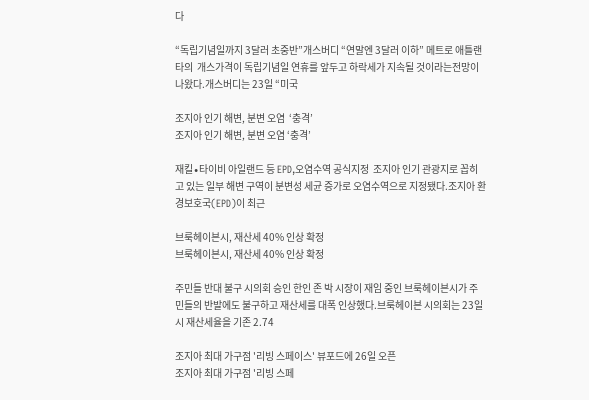다

“독립기념일까지 3달러 초중반”개스버디 “연말엔 3달러 이하” 메트로 애틀랜타의  개스가격이 독립기념일 연휴를 앞두고 하락세가 지속될 것이라는전망이 나왔다.개스버디는 23일 “미국

조지아 인기 해변, 분변 오염  ‘충격’
조지아 인기 해변, 분변 오염 ‘충격’

재킬∙타이비 아일랜드 등 EPD,오염수역 공식지정  조지아 인기 관광지로 꼽히고 있는 일부 해변 구역이 분변성 세균 증가로 오염수역으로 지정됐다.조지아 환경보호국(EPD)이 최근

브룩헤이븐시, 재산세 40% 인상 확정
브룩헤이븐시, 재산세 40% 인상 확정

주민들 반대 불구 시의회 승인 한인 존 박 시장이 재임 중인 브룩헤이븐시가 주민들의 반발에도 불구하고 재산세를 대폭 인상했다.브룩헤이븐 시의회는 23일 시 재산세율을 기존 2.74

조지아 최대 가구점 '리빙 스페이스' 뷰포드에 26일 오픈
조지아 최대 가구점 '리빙 스페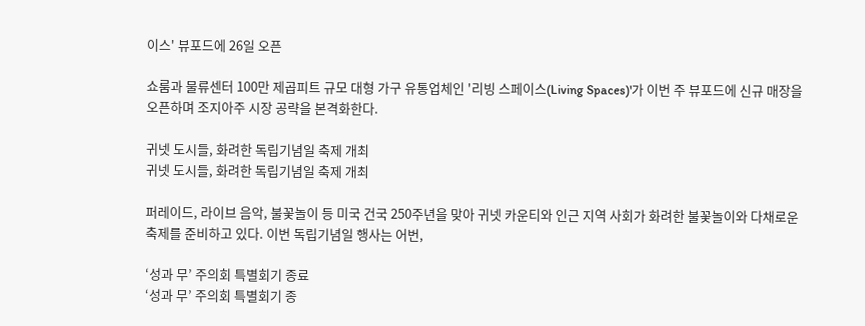이스' 뷰포드에 26일 오픈

쇼룸과 물류센터 100만 제곱피트 규모 대형 가구 유통업체인 '리빙 스페이스(Living Spaces)'가 이번 주 뷰포드에 신규 매장을 오픈하며 조지아주 시장 공략을 본격화한다.

귀넷 도시들, 화려한 독립기념일 축제 개최
귀넷 도시들, 화려한 독립기념일 축제 개최

퍼레이드, 라이브 음악, 불꽃놀이 등 미국 건국 250주년을 맞아 귀넷 카운티와 인근 지역 사회가 화려한 불꽃놀이와 다채로운 축제를 준비하고 있다. 이번 독립기념일 행사는 어번,

‘성과 무’ 주의회 특별회기 종료
‘성과 무’ 주의회 특별회기 종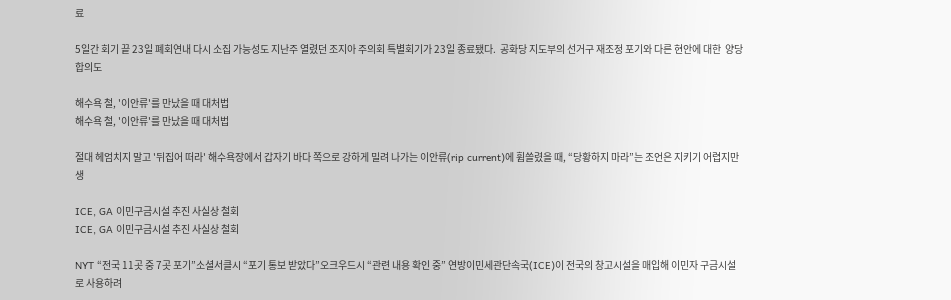료

5일간 회기 끝 23일 폐회연내 다시 소집 가능성도 지난주 열렸던 조지아 주의회 특별회기가 23일 종료됐다.  공화당 지도부의 선거구 재조정 포기와 다른 현안에 대한  양당 합의도

해수욕 철, '이안류'를 만났을 때 대처법
해수욕 철, '이안류'를 만났을 때 대처법

절대 헤엄치지 말고 '뒤집어 떠라' 해수욕장에서 갑자기 바다 쪽으로 강하게 밀려 나가는 이안류(rip current)에 휩쓸렸을 때, “당황하지 마라”는 조언은 지키기 어렵지만 생

ICE, GA 이민구금시설 추진 사실상 철회
ICE, GA 이민구금시설 추진 사실상 철회

NYT “전국 11곳 중 7곳 포기”소셜서클시 “포기 통보 받았다”오크우드시 “관련 내용 확인 중” 연방이민세관단속국(ICE)이 전국의 창고시설을 매입해 이민자 구금시설로 사용하려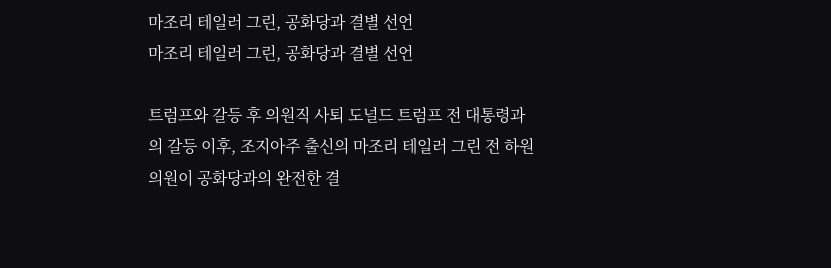마조리 테일러 그린, 공화당과 결별 선언
마조리 테일러 그린, 공화당과 결별 선언

트럼프와 갈등 후 의원직 사퇴 도널드 트럼프 전 대통령과의 갈등 이후, 조지아주 출신의 마조리 테일러 그린 전 하원의원이 공화당과의 완전한 결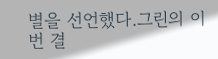별을 선언했다.그린의 이번 결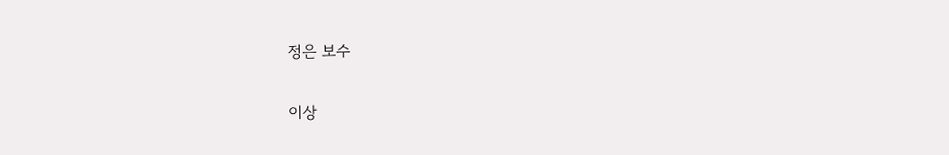정은 보수

이상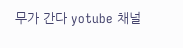무가 간다 yotube 채널